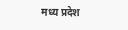मध्य प्रदेश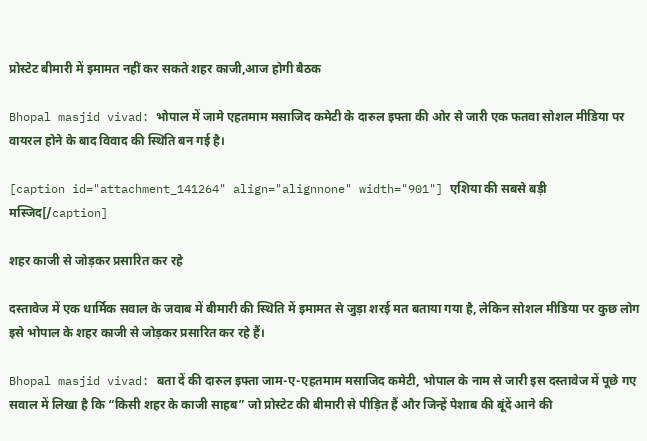प्रोस्टेट बीमारी में इमामत नहीं कर सकते शहर काजी,आज होगी बैठक

Bhopal masjid vivad: भोपाल में जामे एहतमाम मसाजिद कमेटी के दारुल इफ्ता की ओर से जारी एक फतवा सोशल मीडिया पर वायरल होने के बाद विवाद की स्थिति बन गई है।

[caption id="attachment_141264" align="alignnone" width="901"] एशिया की सबसे बड़ी मस्जिद[/caption]

शहर काजी से जोड़कर प्रसारित कर रहे

दस्तावेज में एक धार्मिक सवाल के जवाब में बीमारी की स्थिति में इमामत से जुड़ा शरई मत बताया गया है, लेकिन सोशल मीडिया पर कुछ लोग इसे भोपाल के शहर काजी से जोड़कर प्रसारित कर रहे हैं।

Bhopal masjid vivad: बता दें की दारुल इफ्ता जाम-ए-एहतमाम मसाजिद कमेटी, भोपाल के नाम से जारी इस दस्तावेज में पूछे गए सवाल में लिखा है कि “किसी शहर के काजी साहब” जो प्रोस्टेट की बीमारी से पीड़ित हैं और जिन्हें पेशाब की बूंदें आने की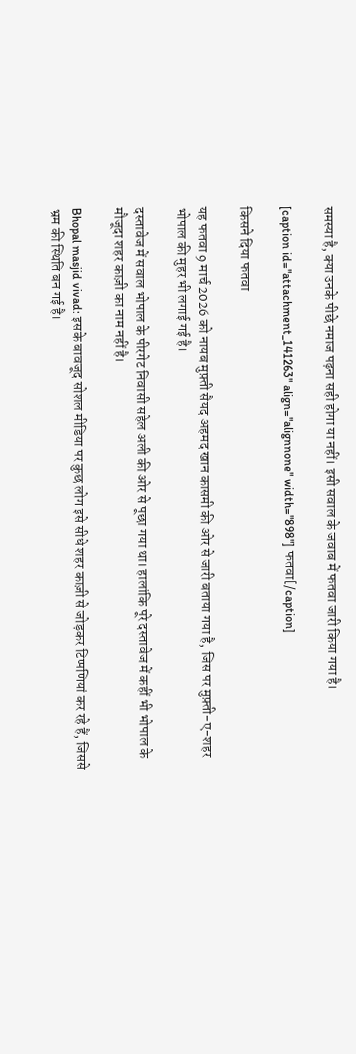समस्या है, क्या उनके पीछे नमाज पढ़ना सही होगा या नहीं। इसी सवाल के जवाब में फतवा जारी किया गया है।

[caption id="attachment_141263" align="alignnone" width="898"] फतवा[/caption]

किसने दिया फतवा

यह फतवा 9 मार्च 2026 को नायब मुफ़्ती सैयद अहमद खान कासमी की ओर से जारी बताया गया है, जिस पर मुफ़्ती-ए-शहर भोपाल की मुहर भी लगाई गई है।

दस्तावेज में सवाल भोपाल के पीरगेट निवासी सहेल अली की ओर से पूछा गया था। हालांकि पूरे दस्तावेज में कहीं भी भोपाल के मौजूदा शहर काज़ी का नाम नहीं है।

Bhopal masjid vivad: इसके बावजूद सोशल मीडिया पर कुछ लोग इसे सीधे शहर काज़ी से जोड़कर टिप्पणियां कर रहे हैं, जिससे भ्रम की स्थिति बन गई है।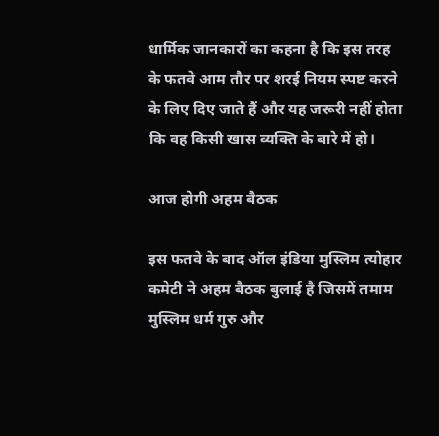धार्मिक जानकारों का कहना है कि इस तरह के फतवे आम तौर पर शरई नियम स्पष्ट करने के लिए दिए जाते हैं और यह जरूरी नहीं होता कि वह किसी खास व्यक्ति के बारे में हो।

आज होगी अहम बैठक

इस फतवे के बाद ऑल इंडिया मुस्लिम त्योहार कमेटी ने अहम बैठक बुलाई है जिसमें तमाम मुस्लिम धर्म गुरु और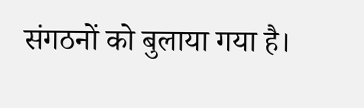संगठनों को बुलाया गया है।